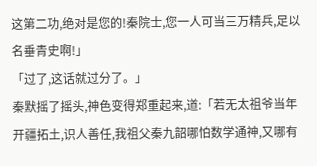这第二功,绝对是您的!秦院士,您一人可当三万精兵,足以名垂青史啊!」
「过了,这话就过分了。」
秦默摇了摇头,神色变得郑重起来,道:「若无太祖爷当年开疆拓土,识人善任,我祖父秦九韶哪怕数学通神,又哪有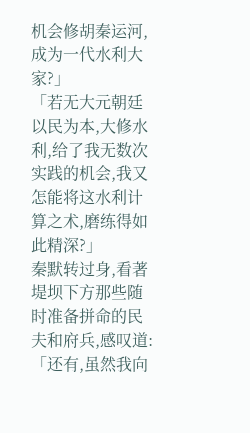机会修胡秦运河,成为一代水利大家?」
「若无大元朝廷以民为本,大修水利,给了我无数次实践的机会,我又怎能将这水利计算之术,磨练得如此精深?」
秦默转过身,看著堤坝下方那些随时准备拼命的民夫和府兵,感叹道:「还有,虽然我向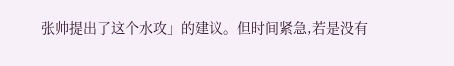张帅提出了这个水攻」的建议。但时间紧急,若是没有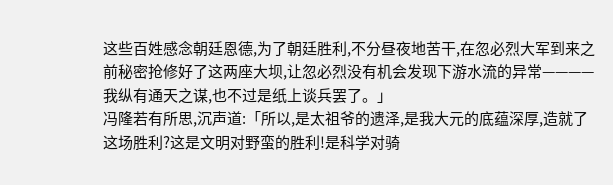这些百姓感念朝廷恩德,为了朝廷胜利,不分昼夜地苦干,在忽必烈大军到来之前秘密抢修好了这两座大坝,让忽必烈没有机会发现下游水流的异常————我纵有通天之谋,也不过是纸上谈兵罢了。」
冯隆若有所思,沉声道:「所以,是太祖爷的遗泽,是我大元的底蕴深厚,造就了这场胜利?这是文明对野蛮的胜利!是科学对骑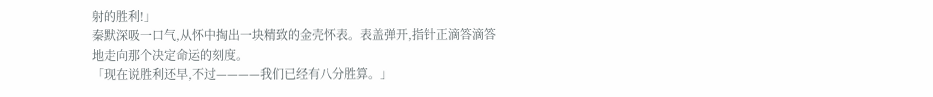射的胜利!」
秦默深吸一口气,从怀中掏出一块精致的金壳怀表。表盖弹开,指针正滴答滴答地走向那个决定命运的刻度。
「现在说胜利还早,不过————我们已经有八分胜算。」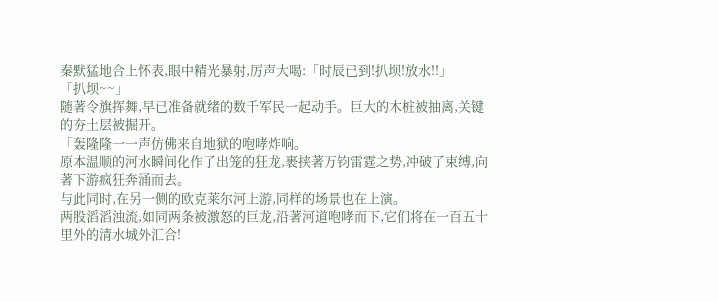秦默猛地合上怀表,眼中精光暴射,厉声大喝:「时辰已到!扒坝!放水!!」
「扒坝~~」
随著令旗挥舞,早已准备就绪的数千军民一起动手。巨大的木桩被抽离,关键的夯土层被掘开。
「轰隆隆一一声仿佛来自地狱的咆哮炸响。
原本温顺的河水瞬间化作了出笼的狂龙,裹挟著万钧雷霆之势,冲破了束缚,向著下游疯狂奔涌而去。
与此同时,在另一侧的欧克莱尔河上游,同样的场景也在上演。
两股滔滔浊流,如同两条被激怒的巨龙,沿著河道咆哮而下,它们将在一百五十里外的清水城外汇合!